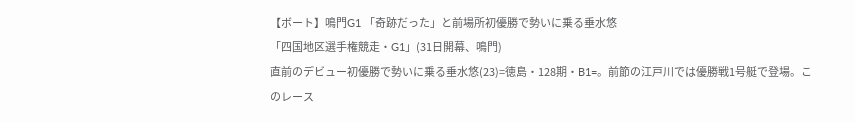【ボート】鳴門G1 「奇跡だった」と前場所初優勝で勢いに乗る垂水悠
「四国地区選手権競走・G1」(31日開幕、鳴門)
直前のデビュー初優勝で勢いに乗る垂水悠(23)=徳島・128期・B1=。前節の江戸川では優勝戦1号艇で登場。このレース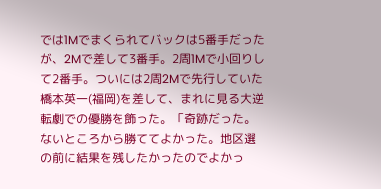では1Mでまくられてバックは5番手だったが、2Mで差して3番手。2周1Mで小回りして2番手。ついには2周2Mで先行していた橋本英一(福岡)を差して、まれに見る大逆転劇での優勝を飾った。「奇跡だった。ないところから勝ててよかった。地区選の前に結果を残したかったのでよかっ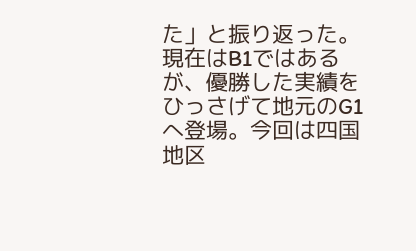た」と振り返った。
現在はB1ではあるが、優勝した実績をひっさげて地元のG1へ登場。今回は四国地区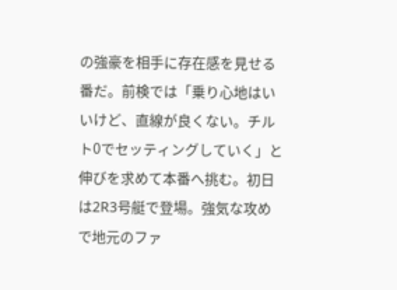の強豪を相手に存在感を見せる番だ。前検では「乗り心地はいいけど、直線が良くない。チルト0でセッティングしていく」と伸びを求めて本番へ挑む。初日は2R3号艇で登場。強気な攻めで地元のファ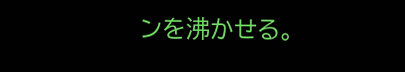ンを沸かせる。